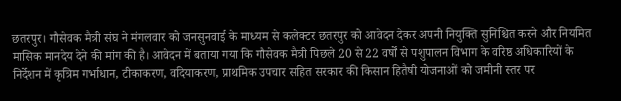छतरपुर। गौसेवक मैत्री संघ ने मंगलवार को जनसुनवाई के माध्यम से कलेक्टर छतरपुर को आवेदन देकर अपनी नियुक्ति सुनिश्चित करने और नियमित मासिक मानदेय देने की मांग की है। आवेदन में बताया गया कि गौसेवक मैत्री पिछले 20 से 22 वर्षों से पशुपालन विभाग के वरिष्ठ अधिकारियों के निर्देशन में कृत्रिम गर्भाधान, टीकाकरण, वदियाकरण, प्राथमिक उपचार सहित सरकार की किसान हितैषी योजनाओं को जमीनी स्तर पर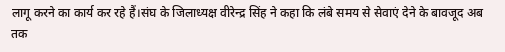लागू करने का कार्य कर रहे हैं।संघ के जिलाध्यक्ष वीरेन्द्र सिंह ने कहा कि लंबे समय से सेवाएं देने के बावजूद अब तक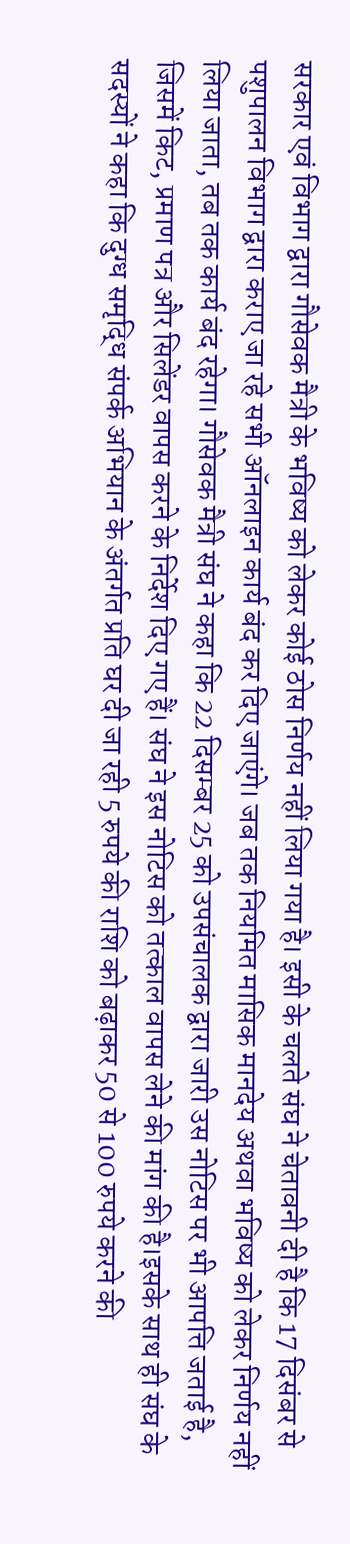सरकार एवं विभाग द्वारा गौसेवक मैत्री के भविष्य को लेकर कोई ठोस निर्णय नहीं लिया गया है। इसी के चलते संघ ने चेतावनी दी है कि 17 दिसंबर से पशुपालन विभाग द्वारा कराए जा रहे सभी ऑनलाइन कार्य बंद कर दिए जाएंगे। जब तक नियमित मासिक मानदेय अथवा भविष्य को लेकर निर्णय नहीं लिया जाता, तब तक कार्य बंद रहेगा। गौसेवक मैत्री संघ ने कहा कि 22 दिसम्बर 25 को उपसंचालक द्वारा जारी उस नोटिस पर भी आपत्ति जताई है, जिसमें किट, प्रमाण पत्र और सिलेंडर वापस करने के निर्देश दिए गए हैं। संघ ने इस नोटिस को तत्काल वापस लेने की मांग की है।इसके साथ ही संघ के सदस्यों ने कहा कि दुग्ध समृद्धि संपर्क अभियान के अंतर्गत प्रति घर दी जा रही 5 रुपये की राशि को बढ़ाकर 50 से 100 रुपये करने की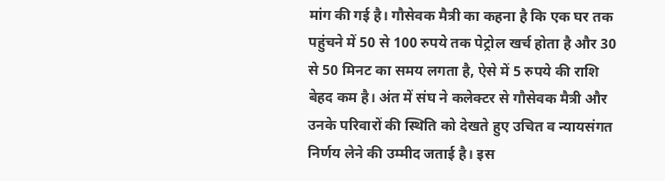मांग की गई है। गौसेवक मैत्री का कहना है कि एक घर तक पहुंचने में 50 से 100 रुपये तक पेट्रोल खर्च होता है और 30 से 50 मिनट का समय लगता है, ऐसे में 5 रुपये की राशि बेहद कम है। अंत में संघ ने कलेक्टर से गौसेवक मैत्री और उनके परिवारों की स्थिति को देखते हुए उचित व न्यायसंगत निर्णय लेने की उम्मीद जताई है। इस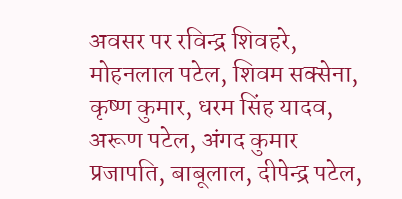अवसर पर रविन्द्र शिवहरे, मोहनलाल पटेल, शिवम सक्सेना, कृष्ण कुमार, धरम सिंह यादव, अरूण पटेल, अंगद कुमार प्रजापति, बाबूलाल, दीपेन्द्र पटेल,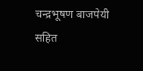चन्द्रभूषण बाजपेयी सहित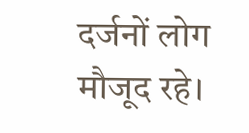दर्जनों लोग मौजूद रहे।